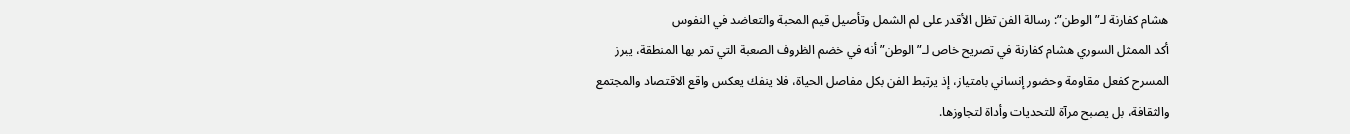هشام كفارنة لـ”الوطن”: رسالة الفن تظل الأقدر على لم الشمل وتأصيل قيم المحبة والتعاضد في النفوس
أكد الممثل السوري هشام كفارنة في تصريح خاص لـ”الوطن” أنه في خضم الظروف الصعبة التي تمر بها المنطقة، يبرز المسرح كفعل مقاومة وحضور إنساني بامتياز، إذ يرتبط الفن بكل مفاصل الحياة، فلا ينفك يعكس واقع الاقتصاد والمجتمع والثقافة، بل يصبح مرآة للتحديات وأداة لتجاوزها.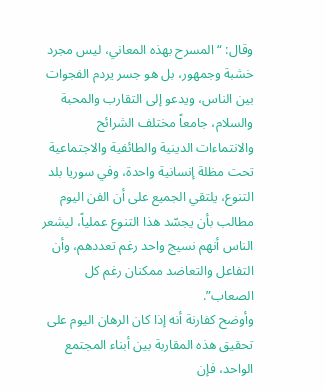وقال: “المسرح بهذه المعاني، ليس مجرد خشبة وجمهور، بل هو جسر يردم الفجوات بين الناس، ويدعو إلى التقارب والمحبة والسلام، جامعاً مختلف الشرائح والانتماءات الدينية والطائفية والاجتماعية تحت مظلة إنسانية واحدة، وفي سوريا بلد التنوع، يلتقي الجميع على أن الفن اليوم مطالب بأن يجسّد هذا التنوع عملياً، ليشعر الناس أنهم نسيج واحد رغم تعددهم، وأن التفاعل والتعاضد ممكنان رغم كل الصعاب”.
وأوضح كفارنة أنه إذا كان الرهان اليوم على تحقيق هذه المقاربة بين أبناء المجتمع الواحد، فإن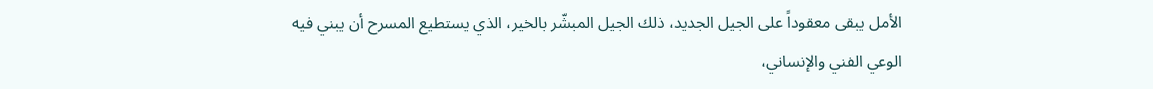الأمل يبقى معقوداً على الجيل الجديد، ذلك الجيل المبشّر بالخير، الذي يستطيع المسرح أن يبني فيه الوعي الفني والإنساني،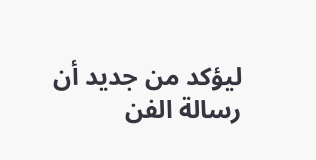ليؤكد من جديد أن رسالة الفن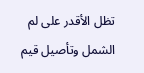تظل الأقدر على لم الشمل وتأصيل قيم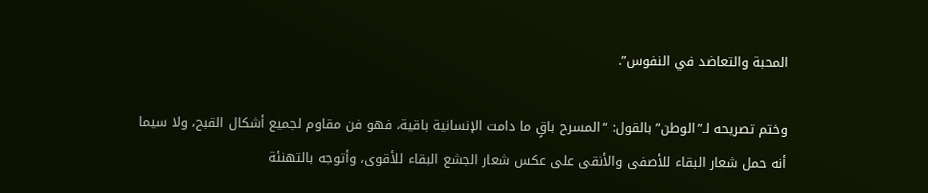المحبة والتعاضد في النفوس”.

وختم تصريحه لـ”الوطن” بالقول: “المسرح باقٍ ما دامت الإنسانية باقية، فهو فن مقاوم لجميع أشكال القبح، ولا سيما أنه حمل شعار البقاء للأصفى والأنقى على عكس شعار الجشع البقاء للأقوى، وأتوجه بالتهنئة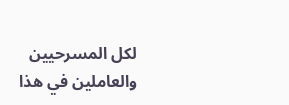لكل المسرحيين والعاملين في هذا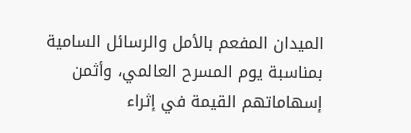الميدان المفعم بالأمل والرسائل السامية بمناسبة يوم المسرح العالمي، وأثمن إسهاماتهم القيمة في إثراء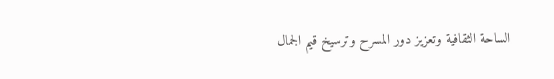الساحة الثقافية وتعزيز دور المسرح وترسيخ قيم الجمال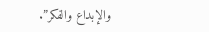والإبداع والفكر”.